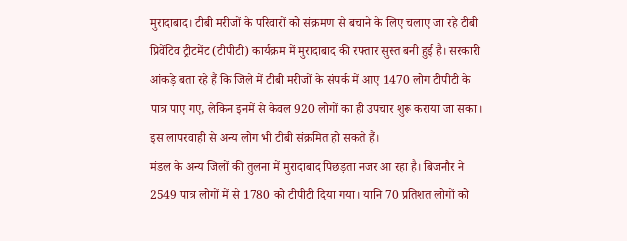मुरादाबाद। टीबी मरीजों के परिवारों को संक्रमण से बचाने के लिए चलाए जा रहे टीबी प्रिवेंटिव ट्रीटमेंट (टीपीटी) कार्यक्रम में मुरादाबाद की रफ्तार सुस्त बनी हुई है। सरकारी आंकड़े बता रहे हैं कि जिले में टीबी मरीजों के संपर्क में आए 1470 लोग टीपीटी के पात्र पाए गए, लेकिन इनमें से केवल 920 लोगों का ही उपचार शुरू कराया जा सका। इस लापरवाही से अन्य लोग भी टीबी संक्रमित हो सकते हैं।
मंडल के अन्य जिलों की तुलना में मुरादाबाद पिछड़ता नजर आ रहा है। बिजनौर ने 2549 पात्र लोगों में से 1780 को टीपीटी दिया गया। यानि 70 प्रतिशत लोगों को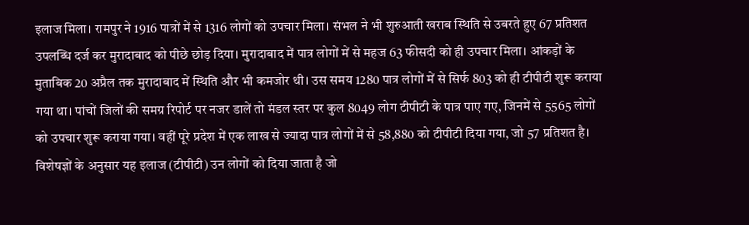इलाज मिला। रामपुर ने 1916 पात्रों में से 1316 लोगों को उपचार मिला। संभल ने भी शुरुआती खराब स्थिति से उबरते हुए 67 प्रतिशत उपलब्धि दर्ज कर मुरादाबाद को पीछे छोड़ दिया। मुरादाबाद में पात्र लोगों में से महज 63 फीसदी को ही उपचार मिला। आंकड़ों के मुताबिक 20 अप्रैल तक मुरादाबाद में स्थिति और भी कमजोर थी। उस समय 1280 पात्र लोगों में से सिर्फ 803 को ही टीपीटी शुरू कराया गया था। पांचों जिलों की समग्र रिपोर्ट पर नजर डालें तो मंडल स्तर पर कुल 8049 लोग टीपीटी के पात्र पाए गए, जिनमें से 5565 लोगों को उपचार शुरू कराया गया। वहीं पूरे प्रदेश में एक लाख से ज्यादा पात्र लोगों में से 58,880 को टीपीटी दिया गया, जो 57 प्रतिशत है। विशेषज्ञों के अनुसार यह इलाज (टीपीटी) उन लोगों को दिया जाता है जो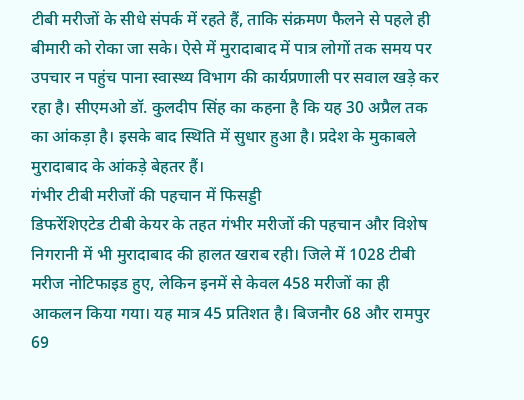टीबी मरीजों के सीधे संपर्क में रहते हैं, ताकि संक्रमण फैलने से पहले ही बीमारी को रोका जा सके। ऐसे में मुरादाबाद में पात्र लोगों तक समय पर उपचार न पहुंच पाना स्वास्थ्य विभाग की कार्यप्रणाली पर सवाल खड़े कर रहा है। सीएमओ डॉ. कुलदीप सिंह का कहना है कि यह 30 अप्रैल तक का आंकड़ा है। इसके बाद स्थिति में सुधार हुआ है। प्रदेश के मुकाबले मुरादाबाद के आंकड़े बेहतर हैं।
गंभीर टीबी मरीजों की पहचान में फिसड्डी
डिफरेंशिएटेड टीबी केयर के तहत गंभीर मरीजों की पहचान और विशेष निगरानी में भी मुरादाबाद की हालत खराब रही। जिले में 1028 टीबी मरीज नोटिफाइड हुए, लेकिन इनमें से केवल 458 मरीजों का ही आकलन किया गया। यह मात्र 45 प्रतिशत है। बिजनौर 68 और रामपुर 69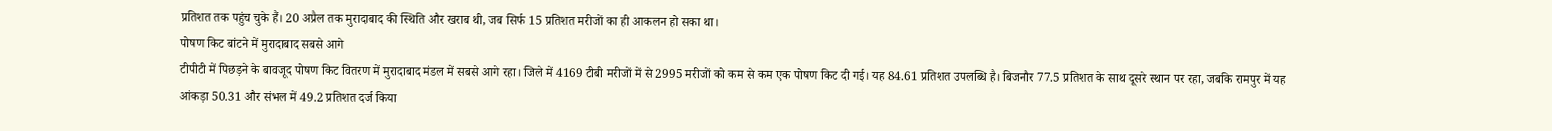प्रतिशत तक पहुंच चुके हैं। 20 अप्रैल तक मुरादाबाद की स्थिति और खराब थी, जब सिर्फ 15 प्रतिशत मरीजों का ही आकलन हो सका था।
पोषण किट बांटने में मुरादाबाद सबसे आगे
टीपीटी में पिछड़ने के बावजूद पोषण किट वितरण में मुरादाबाद मंडल में सबसे आगे रहा। जिले में 4169 टीबी मरीजों में से 2995 मरीजों को कम से कम एक पोषण किट दी गई। यह 84.61 प्रतिशत उपलब्धि है। बिजनौर 77.5 प्रतिशत के साथ दूसरे स्थान पर रहा, जबकि रामपुर में यह आंकड़ा 50.31 और संभल में 49.2 प्रतिशत दर्ज किया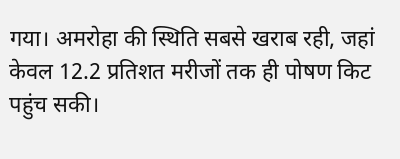गया। अमरोहा की स्थिति सबसे खराब रही, जहां केवल 12.2 प्रतिशत मरीजों तक ही पोषण किट पहुंच सकी।